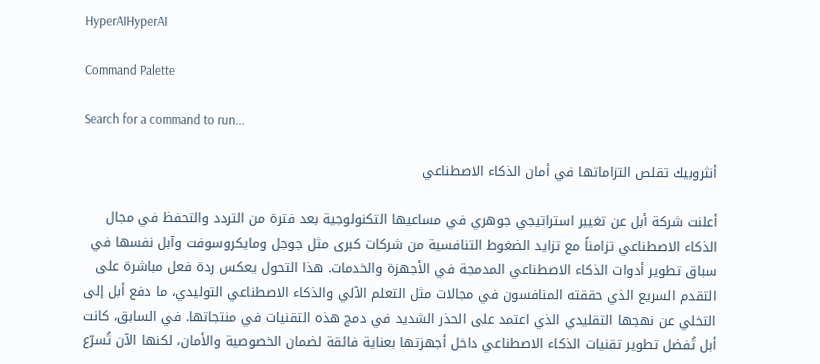HyperAIHyperAI

Command Palette

Search for a command to run...

أنثروبيك تقلص التزاماتها في أمان الذكاء الاصطناعي

أعلنت شركة أبل عن تغيير استراتيجي جوهري في مساعيها التكنولوجية بعد فترة من التردد والتحفظ في مجال الذكاء الاصطناعي تزامناً مع تزايد الضغوط التنافسية من شركات كبرى مثل جوجل ومايكروسوفت وآبل نفسها في سباق تطوير أدوات الذكاء الاصطناعي المدمجة في الأجهزة والخدمات. هذا التحول يعكس ردة فعل مباشرة على التقدم السريع الذي حققته المنافسون في مجالات مثل التعلم الآلي والذكاء الاصطناعي التوليدي، ما دفع أبل إلى التخلي عن نهجها التقليدي الذي اعتمد على الحذر الشديد في دمج هذه التقنيات في منتجاتها. في السابق، كانت أبل تُفضل تطوير تقنيات الذكاء الاصطناعي داخل أجهزتها بعناية فائقة لضمان الخصوصية والأمان، لكنها الآن تُسرّع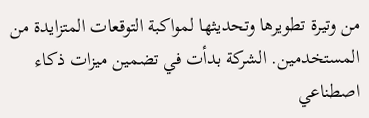من وتيرة تطويرها وتحديثها لمواكبة التوقعات المتزايدة من المستخدمين. الشركة بدأت في تضمين ميزات ذكاء اصطناعي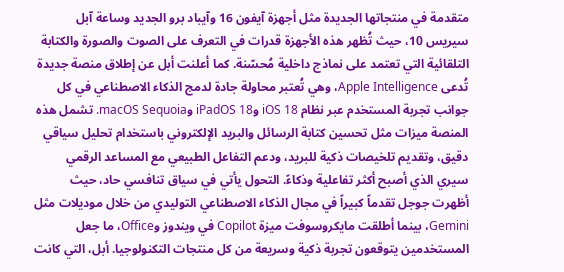متقدمة في منتجاتها الجديدة مثل أجهزة آيفون 16 وآيباد برو الجديد وساعة آبل سيريس 10، حيث تُظهر هذه الأجهزة قدرات في التعرف على الصوت والصورة والكتابة التلقائية التي تعتمد على نماذج داخلية مُحسّنة. كما أعلنت أبل عن إطلاق منصة جديدة تُدعى Apple Intelligence، وهي تُعتبر محاولة جادة لدمج الذكاء الاصطناعي في كل جوانب تجربة المستخدم عبر نظام iOS 18 وiPadOS 18 وmacOS Sequoia. تشمل هذه المنصة ميزات مثل تحسين كتابة الرسائل والبريد الإلكتروني باستخدام تحليل سياقي دقيق، وتقديم تلخيصات ذكية للبريد، ودعم التفاعل الطبيعي مع المساعد الرقمي سيري الذي أصبح أكثر تفاعلية وذكاءً. التحول يأتي في سياق تنافسي حاد، حيث أظهرت جوجل تقدماً كبيراً في مجال الذكاء الاصطناعي التوليدي من خلال موديلات مثل Gemini، بينما أطلقت مايكروسوفت ميزة Copilot في ويندوز وOffice، ما جعل المستخدمين يتوقعون تجربة ذكية وسريعة من كل منتجات التكنولوجيا. أبل، التي كانت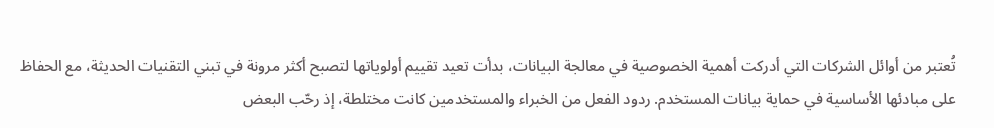تُعتبر من أوائل الشركات التي أدركت أهمية الخصوصية في معالجة البيانات، بدأت تعيد تقييم أولوياتها لتصبح أكثر مرونة في تبني التقنيات الحديثة، مع الحفاظ على مبادئها الأساسية في حماية بيانات المستخدم. ردود الفعل من الخبراء والمستخدمين كانت مختلطة، إذ رحّب البعض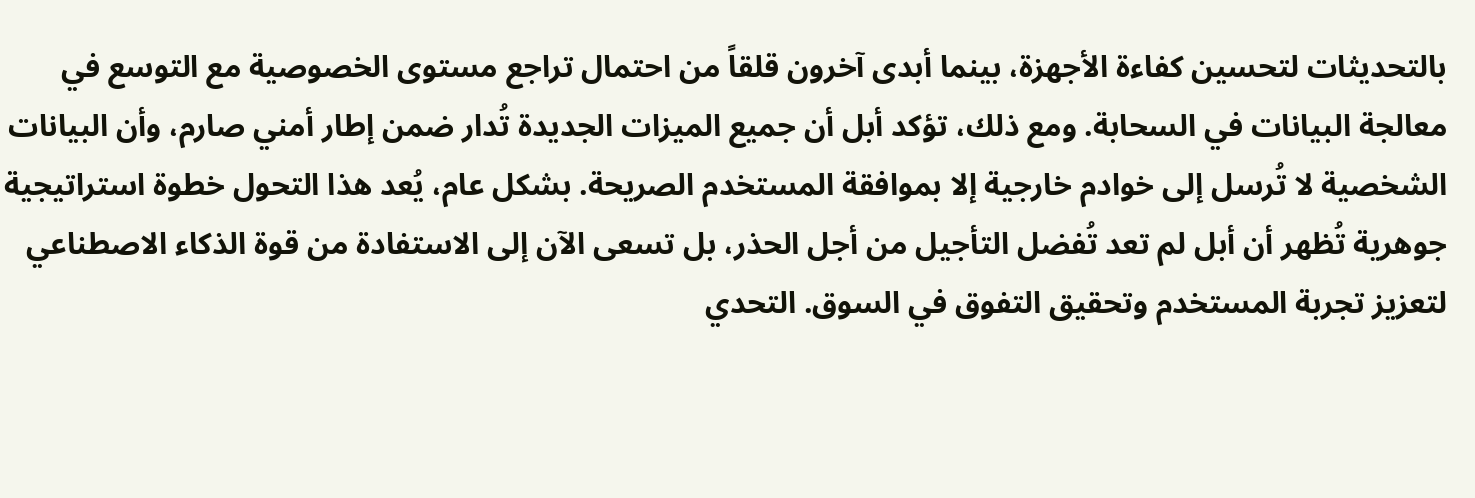بالتحديثات لتحسين كفاءة الأجهزة، بينما أبدى آخرون قلقاً من احتمال تراجع مستوى الخصوصية مع التوسع في معالجة البيانات في السحابة. ومع ذلك، تؤكد أبل أن جميع الميزات الجديدة تُدار ضمن إطار أمني صارم، وأن البيانات الشخصية لا تُرسل إلى خوادم خارجية إلا بموافقة المستخدم الصريحة. بشكل عام، يُعد هذا التحول خطوة استراتيجية جوهرية تُظهر أن أبل لم تعد تُفضل التأجيل من أجل الحذر، بل تسعى الآن إلى الاستفادة من قوة الذكاء الاصطناعي لتعزيز تجربة المستخدم وتحقيق التفوق في السوق. التحدي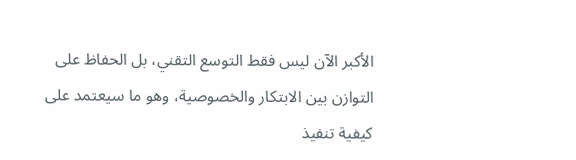الأكبر الآن ليس فقط التوسع التقني، بل الحفاظ على التوازن بين الابتكار والخصوصية، وهو ما سيعتمد على كيفية تنفيذ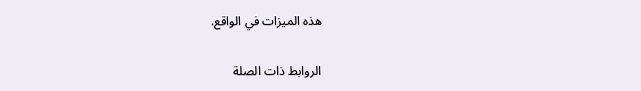هذه الميزات في الواقع.

الروابط ذات الصلة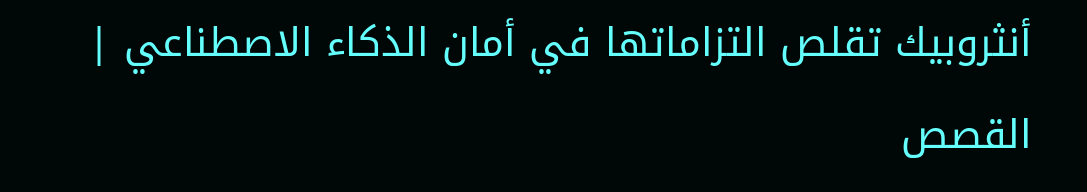أنثروبيك تقلص التزاماتها في أمان الذكاء الاصطناعي | القصص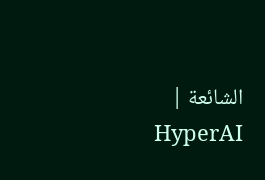الشائعة | HyperAI